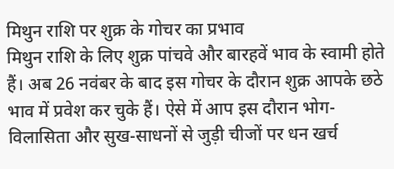मिथुन राशि पर शुक्र के गोचर का प्रभाव
मिथुन राशि के लिए शुक्र पांचवे और बारहवें भाव के स्वामी होते हैं। अब 26 नवंबर के बाद इस गोचर के दौरान शुक्र आपके छठे भाव में प्रवेश कर चुके हैं। ऐसे में आप इस दौरान भोग-विलासिता और सुख-साधनों से जुड़ी चीजों पर धन खर्च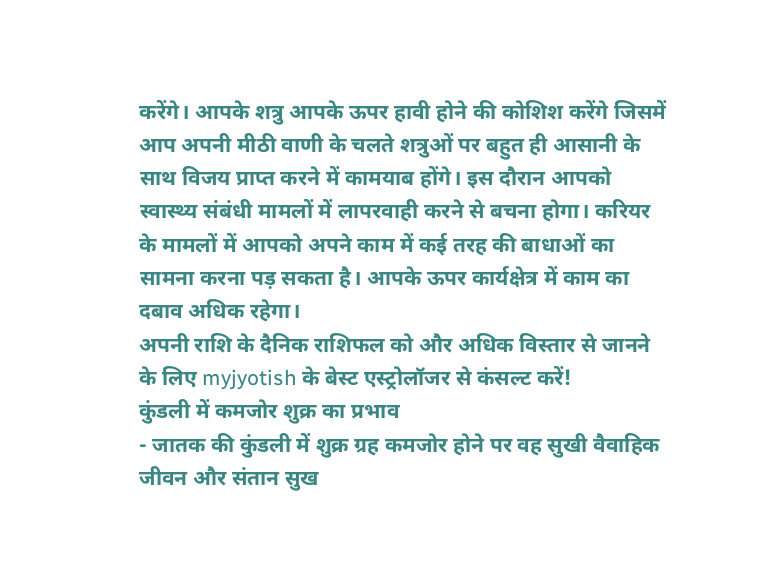करेंगे। आपके शत्रु आपके ऊपर हावी होने की कोशिश करेंगे जिसमें आप अपनी मीठी वाणी के चलते शत्रुओं पर बहुत ही आसानी के साथ विजय प्राप्त करने में कामयाब होंगे। इस दौरान आपको स्वास्थ्य संबंधी मामलों में लापरवाही करने से बचना होगा। करियर के मामलों में आपको अपने काम में कई तरह की बाधाओं का सामना करना पड़ सकता है। आपके ऊपर कार्यक्षेत्र में काम का दबाव अधिक रहेगा।
अपनी राशि के दैनिक राशिफल को और अधिक विस्तार से जानने के लिए myjyotish के बेस्ट एस्ट्रोलॉजर से कंसल्ट करें!
कुंडली में कमजोर शुक्र का प्रभाव
- जातक की कुंडली में शुक्र ग्रह कमजोर होने पर वह सुखी वैवाहिक जीवन और संतान सुख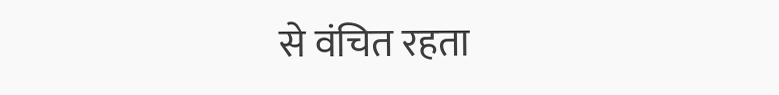से वंचित रहता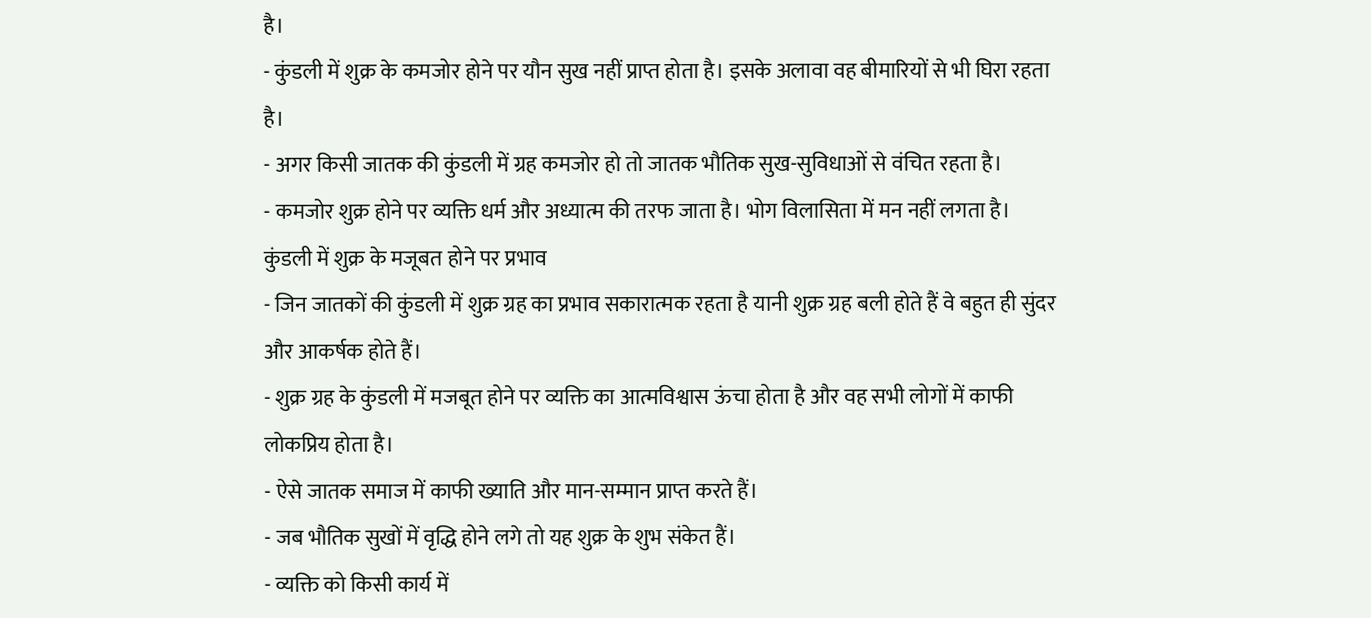है।
- कुंडली में शुक्र के कमजोर होने पर यौन सुख नहीं प्राप्त होता है। इसके अलावा वह बीमारियों से भी घिरा रहता है।
- अगर किसी जातक की कुंडली में ग्रह कमजोर हो तो जातक भौतिक सुख-सुविधाओं से वंचित रहता है।
- कमजोर शुक्र होने पर व्यक्ति धर्म और अध्यात्म की तरफ जाता है। भोग विलासिता में मन नहीं लगता है।
कुंडली में शुक्र के मजूबत होने पर प्रभाव
- जिन जातकों की कुंडली में शुक्र ग्रह का प्रभाव सकारात्मक रहता है यानी शुक्र ग्रह बली होते हैं वे बहुत ही सुंदर और आकर्षक होते हैं।
- शुक्र ग्रह के कुंडली में मजबूत होने पर व्यक्ति का आत्मविश्वास ऊंचा होता है और वह सभी लोगों में काफी लोकप्रिय होता है।
- ऐसे जातक समाज में काफी ख्याति और मान-सम्मान प्राप्त करते हैं।
- जब भौतिक सुखों में वृद्धि होने लगे तो यह शुक्र के शुभ संकेत हैं।
- व्यक्ति को किसी कार्य में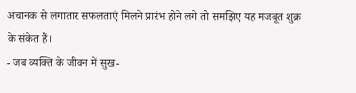अचानक से लगातार सफलताएं मिलने प्रारंभ होने लगे तो समझिए यह मजबूत शुक्र के संकेत हैं।
- जब व्यक्ति के जीवन में सुख-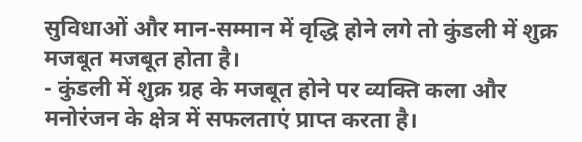सुविधाओं और मान-सम्मान में वृद्धि होने लगे तो कुंडली में शुक्र मजबूत मजबूत होता है।
- कुंडली में शुक्र ग्रह के मजबूत होने पर व्यक्ति कला और मनोरंजन के क्षेत्र में सफलताएं प्राप्त करता है।